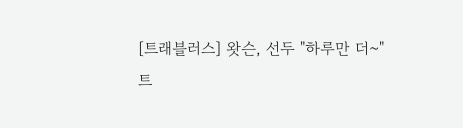[트래블러스] 왓슨, 선두 "하루만 더~"
트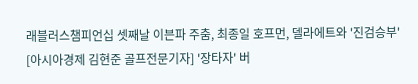래블러스챔피언십 셋째날 이븐파 주춤, 최종일 호프먼, 델라에트와 '진검승부'
[아시아경제 김현준 골프전문기자] '장타자' 버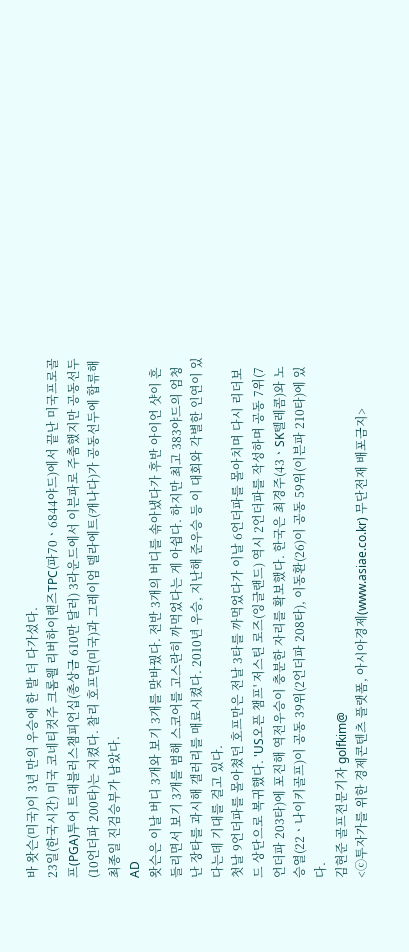바 왓슨(미국)이 3년 만의 우승에 한 발 더 다가섰다.
23일(한국시간) 미국 코네티컷주 크롬웰 리버하이랜즈TPC(파70ㆍ6844야드)에서 끝난 미국프로골프(PGA)투어 트래블러스챔피언십(총상금 610만 달러) 3라운드에서 이븐파로 주춤했지만 공동선두(10언더파 200타)는 지켰다. 찰리 호프먼(미국)과 그레이엄 델라에트(캐나다)가 공동선두에 합류해 최종일 진검승부가 남았다.
AD
왓슨은 이날 버디 3개와 보기 3개를 맞바꿨다. 전반 3개의 버디를 솎아냈다가 후반 아이언 샷이 흔들리면서 보기 3개를 범해 스코어를 고스란히 까먹었다는 게 아쉽다. 하지만 최고 383야드의 엄청난 장타를 과시해 갤러리를 매료시켰다. 2010년 우승, 지난해 준우승 등 이 대회와 각별한 인연이 있다는데 기대를 걸고 있다.
첫날 9언더파를 몰아쳤던 호프만은 전날 3타를 까먹었다가 이날 6언더파를 몰아치며 다시 리더보드 상단으로 복귀했다. 'US오픈 챔프' 저스틴 로즈(잉글랜드) 역시 2언더파를 작성하며 공동 7위(7언더파 203타)에 포진해 역전우승이 충분한 자리를 확보했다. 한국은 최경주(43ㆍSK텔레콤)와 노승열(22ㆍ나이키골프)이 공동 39위(2언더파 208타), 이동환(26)이 공동 59위(이븐파 210타)에 있다.
김현준 골프전문기자 golfkim@
<ⓒ투자가를 위한 경제콘텐츠 플랫폼, 아시아경제(www.asiae.co.kr) 무단전재 배포금지>